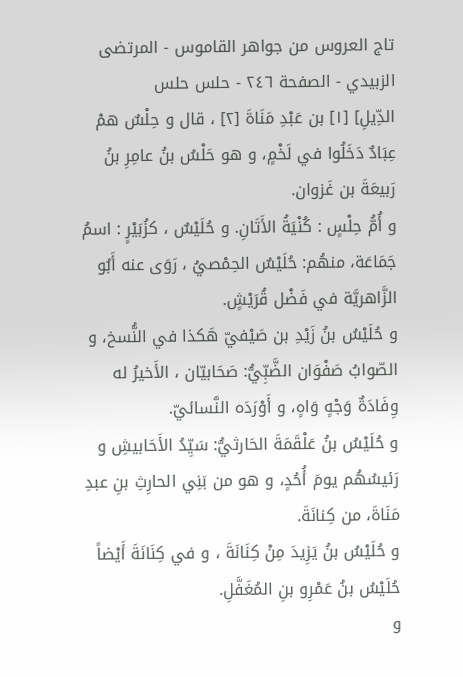تاج العروس من جواهر القاموس - المرتضى الزبيدي - الصفحة ٢٤٦ - حلس حلس
الدِّيلِ] [١] بن عَبْدِ مَنَاةَ [٢] ، قال و حِلْسٌ همْ عِبَادٌ دَخَلُوا في لَخْمٍ، و هو حَلْسُ بنُ عامِرِ بنُ رَبيعَةَ بن غَزوان.
و أُمُّ حِلْسٍ : كُنْيَةُ الأَتَانِ. و حُلَيْسٌ ، كزُبَيْرٍ : اسمُ جَمَاعَة، منهُم: حُلَيْسٌ الحِمْصيُ ، رَوَى عنه أَبُو الزَّاهريَّة في فَضْل قُرَيْشٍ.
و حُلَيْسُ بنُ زَيْدِ بن صَيْفيّ هَكذا في النُّسخ، و الصّوابُ صَفْوَان الضَّبِّيُّ: صَحَابيّان ، الأَخيرُ له وِفَادَةٌ وَجْهٍ وَاهٍ، و أَوْرَدَه النَّسائيّ.
و حُلَيْسُ بنُ عَلْقَمَةَ الحَارثيُّ: سَيِّدُ الأَحَابيشِ و رَئيسُهُم يومَ أُحُدٍ، و هو من بَنِي الحارِثِ بنِ عبدِ مَنَاةَ، من كِنانَةَ.
و حُلَيْسُ بنُ يَزِيدَ مِنْ كِنَانَةَ ، و في كِنَانَةَ أَيْضاً حُلَيْسُ بنُ عَمْرِو بنِ المُغَفَّلِ.
و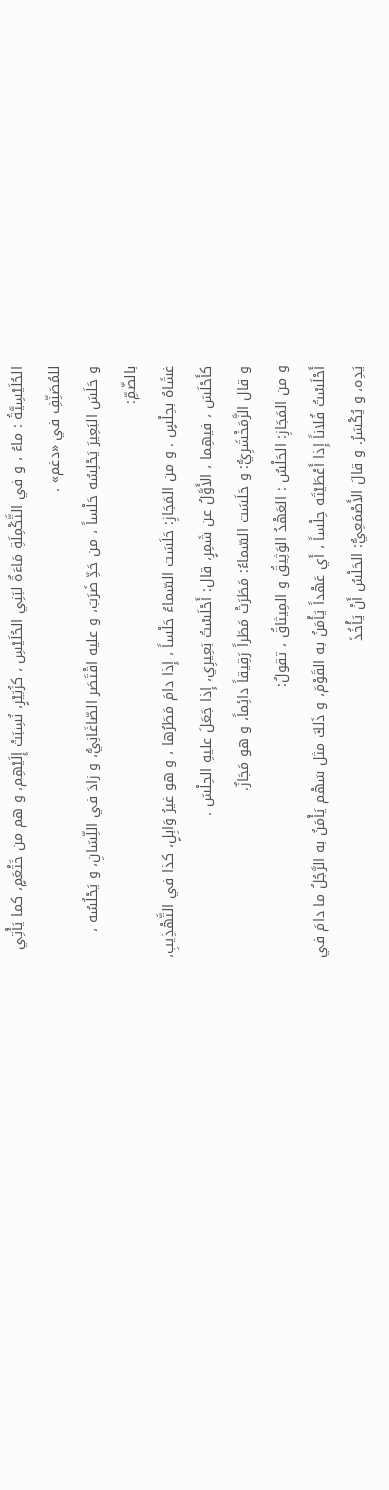الحُلَيْسِيَّةُ : ماءُ ، و في التَّكْمِلَةِ مَاءَةٌ لبَنِي الحُلَيْسِ ، كزُبَيْرٍ، نُسِبَتْ إِلَيْهِم، و هم من خَثْعَمٍ، كما يَأْتِي للمُصَنِّفِ في «دغم» .
و حَلَسَ البَعِيرَ يَحْلِسُه حَلْساً ، من حَدِّ ضَرَبَ، و عليه اقْتَصَر الصّاغَانِيُّ، و زادَ في اللِّسَانِ، و يَحْلُسُه ، بالضّمِّ:
غشَاهُ بحِلْسٍ . و من المَجَازِ: حَلَسَت السّماءُ حَلْساً ، إِذا دامَ مَطَرُها ، و هو غيرُ وَابِلٍ، كذا في التَّهْذِيبِ، كأَحْلَسَ ، فيهِما ، الأَوَّلُ عن شَمِرٍ، قال: أَحْلَسْتُ بَعِيرِي، إِذا جَعَلَ عليهِ الحِلْسَ .
و قال الزَّمَخْشَرِيُّ: و حَلَسَت السّماءُ: مَطَرَتْ مَطَراً رَقِيقاً دائِماً، و هو مَجَازٌ.
و من المَجَازِ: الحَلْسُ : العَهْدُ الوَثِيقُ و المِيثاقُ ، تقولُ:
أَحْلَسْتُ فُلاناً إِذا أَعْطَيْتَه حِلْساً ، أَي عَهْداً يَأْمَنُ به القَوْمَ، و ذَلكَ مثل سَهْم يَأْمَنُ به الرَّجُلُ ما دامَ في يَدِه، و يُكْسَرُ. و قالَ الأَصْمَعِيُّ: الحَلْسُ أَنْ يَأْخُذَ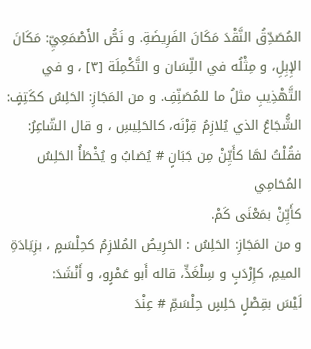المُصَدِّقُ النَّقْدَ مَكَانَ الفَرِيضَةِ. و نَصُّ الأَصْمَعِيِّ: مَكَانَ الإِبِلِ، و مِثْلُه في اللِّسَان و التَّكْمِلَة [٣] ، و في التَّهْذِيبِ مثلُ ما للمُصَنِّفِ. و من المَجَازِ: الحَلِسُ ككَتِفٍ: الشُّجَاعُ الذي يُلازِمُ قِرْنَه، كالحَلِيسِ ، و قال الشّاعِرُ:
فقُلْتُ لهَا كأَيِّنْ مِن جَبَانٍ # يُصَابُ و يُخْطَأُ الحَلِسُ المُحَامِي
كأَيِّنْ بمَعْنَى كَمْ.
و من المَجَازِ: الحَلِسُ : الحَرِيصُ المُلازِمُ كحِلْسَمٍ ، بزِيَادَةِ الميمِ، كإِرْدَبٍ و سِلْغَدٍّ، قاله أَبو عَمْرٍو، و أَنْشَدَ:
لَيْسَ بقِصْلٍ حَلِسٍ حِلْسَمِّ # عِنْدَ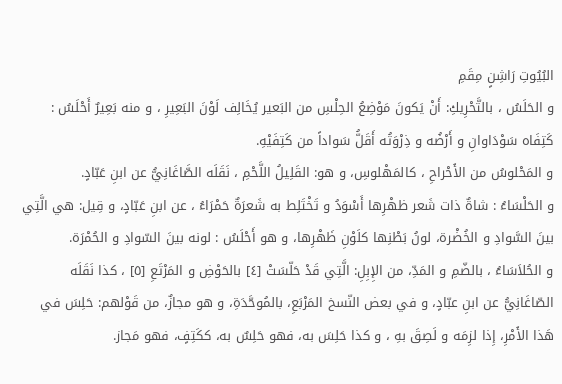البُيُوتِ رَاشِنٍ مِقَمِ
و الحَلَسُ ، بالتَّحْرِيكِ: أَنْ يَكونَ مَوْضِعُ الحِلْسِ من البَعير يُخَالِف لَوْنَ البَعِيرِ ، و منه بَعِيرٌ أَحْلَسُ : كَتِفَاه سَوْدَاوانِ و أَرْضُه و ذِرْوَتُه أَقَلُّ سَواداً من كَتِفَيْهِ.
و المَحْلوسُ من الأَحْراحِ ، كالمَهْلوسِ، و هو: القَلِيلُ اللَّحْمِ ، نَقَلَه الصَّاغَانِيُّ عن ابنِ عَبّادٍ.
و الحَلْسَاءُ : شاةٌ ذات شَعر ظهْرِها أَسْوَدُ و تَخْتَلِط به شَعرَةٌ حَمْرَاءُ ، عن ابنِ عَبّادٍ، و قِيل: هي الَّتِي بينَ السَّوادِ و الخُضْرة، لونُ بَطْنِها كلَوْنِ ظَهْرِها، و هو أَحْلَسُ : لونه بينَ السّوادِ و الحُمْرَة.
و الحُلاَسَاءُ ، بالضّمِ و المَدِّ، من الإِبِلِ: الَّتِي قَدْ حَلّسَتْ [٤] بالحَوْضِ و المَرْتَعِ [٥] ، كذا نَقَلَه الصّاغَانِيُّ عن ابنِ عبّادٍ، و في بعض النّسخ المَرْبَعِ، بالمُوحَّدَةِ، و هو مجازٌ، من قَوْلهم: حَلِسَ في هَذا الأَمْرِ، إِذا لزِمَه و لَصِقَ بهِ ، و كذا حَلِسَ به، فهو حَلِسٌ به، ككَتِفٍ، فهو مَجاز.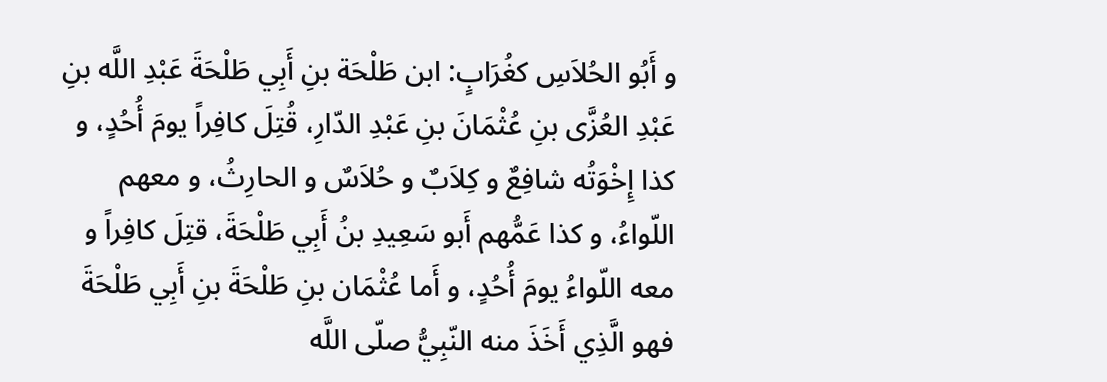و أَبُو الحُلاَسِ كغُرَابٍ: ابن طَلْحَة بنِ أَبِي طَلْحَةَ عَبْدِ اللَّه بنِ عَبْدِ العُزَّى بنِ عُثْمَانَ بنِ عَبْدِ الدّارِ، قُتِلَ كافِراً يومَ أُحُدٍ، و كذا إِخْوَتُه شافِعٌ و كِلاَبٌ و حُلاَسٌ و الحارِثُ، و معهم اللّواءُ، و كذا عَمُّهم أَبو سَعِيدِ بنُ أَبِي طَلْحَةَ، قتِلَ كافِراً و معه اللّواءُ يومَ أُحُدٍ، و أَما عُثْمَان بنِ طَلْحَةَ بنِ أَبِي طَلْحَةَ فهو الَّذِي أَخَذَ منه النّبِيُّ صلّى اللَّه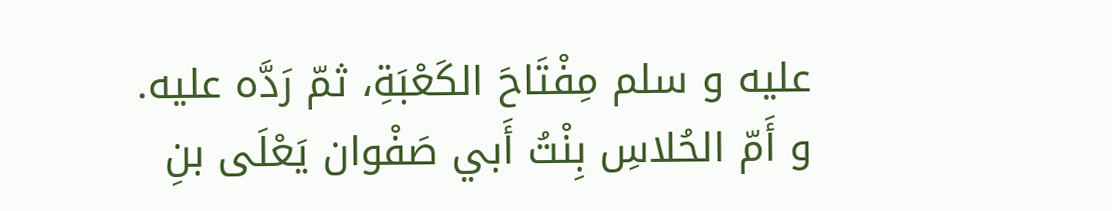عليه و سلم مِفْتَاحَ الكَعْبَةِ، ثمّ رَدَّه عليه.
و أَمّ الحُلاسِ بِنْتُ أَبي صَفْوان يَعْلَى بنِ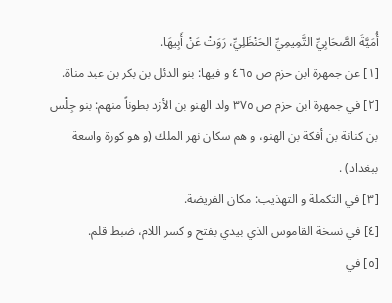أُمَيَّةَ الصَّحَابِيِّ التَّمِيمِيِّ الحَنْظَلِيِّ، رَوَتْ عَنْ أَبِيهَا.
[١] عن جمهرة ابن حزم ص ٤٦٥ و فيها: بنو الدئل بن بكر بن عبد مناة.
[٢] في جمهرة ابن حزم ص ٣٧٥ ولد الهنو بن الأزد بطوناً منهم: بنو جِلْس بن كنانة بن أفكة بن الهنو، و هم سكان نهر الملك (و هو كورة واسعة ببغداد) .
[٣] في التكملة و التهذيب: مكان الفريضة.
[٤] في نسخة القاموس الذي بيدي بفتح و كسر اللام، ضبط قلم.
[٥] في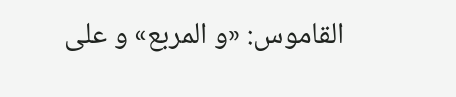القاموس: «و المربع» و على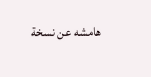هامشه عن نسخة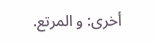أخرى: و المرتع.